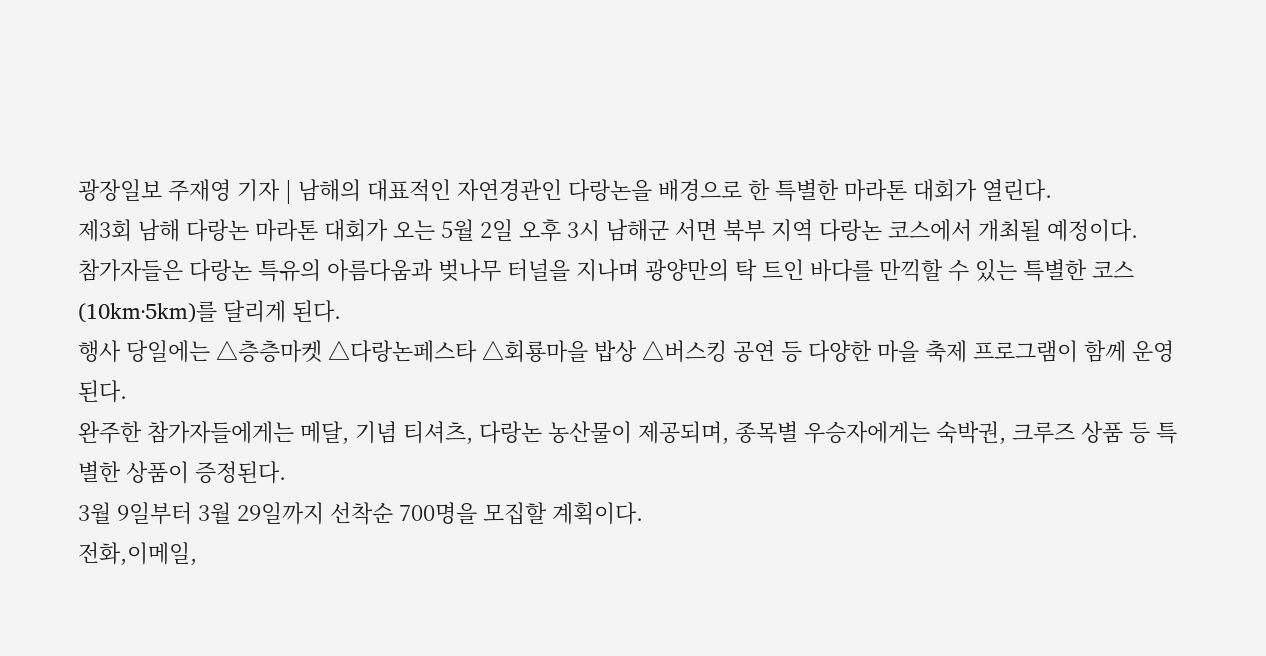광장일보 주재영 기자 | 남해의 대표적인 자연경관인 다랑논을 배경으로 한 특별한 마라톤 대회가 열린다.
제3회 남해 다랑논 마라톤 대회가 오는 5월 2일 오후 3시 남해군 서면 북부 지역 다랑논 코스에서 개최될 예정이다.
참가자들은 다랑논 특유의 아름다움과 벚나무 터널을 지나며 광양만의 탁 트인 바다를 만끽할 수 있는 특별한 코스(10km·5km)를 달리게 된다.
행사 당일에는 △층층마켓 △다랑논페스타 △회룡마을 밥상 △버스킹 공연 등 다양한 마을 축제 프로그램이 함께 운영된다.
완주한 참가자들에게는 메달, 기념 티셔츠, 다랑논 농산물이 제공되며, 종목별 우승자에게는 숙박권, 크루즈 상품 등 특별한 상품이 증정된다.
3월 9일부터 3월 29일까지 선착순 700명을 모집할 계획이다.
전화,이메일,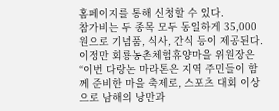홈페이지를 통해 신청할 수 있다.
참가비는 두 종목 모두 동일하게 35,000원으로 기념품, 식사, 간식 등이 제공된다.
이정만 회룡농촌체험휴양마을 위원장은 “이번 다랑논 마라톤은 지역 주민들이 함께 준비한 마을 축제로, 스포츠 대회 이상으로 남해의 낭만과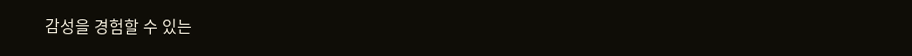감성을 경험할 수 있는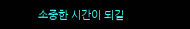소중한 시간이 되길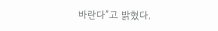바란다”고 밝혔다.